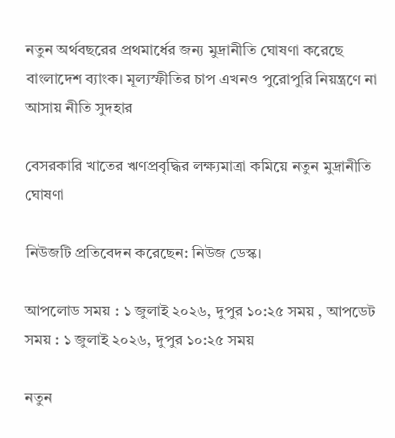নতুন অর্থবছরের প্রথমার্ধের জন্য মুদ্রানীতি ঘোষণা করেছে বাংলাদেশ ব্যাংক। মূল্যস্ফীতির চাপ এখনও পুরোপুরি নিয়ন্ত্রণে না আসায় নীতি সুদহার

বেসরকারি খাতের ঋণপ্রবৃদ্ধির লক্ষ্যমাত্রা কমিয়ে নতুন মুদ্রানীতি ঘোষণা

নিউজটি প্রতিবেদন করেছেন: নিউজ ডেস্ক।

আপলোড সময় : ১ জুলাই ২০২৬, দুপুর ১০:২৫ সময় , আপডেট সময় : ১ জুলাই ২০২৬, দুপুর ১০:২৫ সময়

নতুন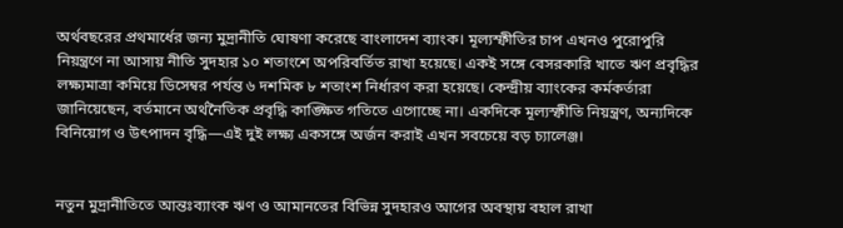অর্থবছরের প্রথমার্ধের জন্য মুদ্রানীতি ঘোষণা করেছে বাংলাদেশ ব্যাংক। মূল্যস্ফীতির চাপ এখনও পুরোপুরি নিয়ন্ত্রণে না আসায় নীতি সুদহার ১০ শতাংশে অপরিবর্তিত রাখা হয়েছে। একই সঙ্গে বেসরকারি খাতে ঋণ প্রবৃদ্ধির লক্ষ্যমাত্রা কমিয়ে ডিসেম্বর পর্যন্ত ৬ দশমিক ৮ শতাংশ নির্ধারণ করা হয়েছে। কেন্দ্রীয় ব্যাংকের কর্মকর্তারা জানিয়েছেন, বর্তমানে অর্থনৈতিক প্রবৃদ্ধি কাঙ্ক্ষিত গতিতে এগোচ্ছে না। একদিকে মূল্যস্ফীতি নিয়ন্ত্রণ, অন্যদিকে বিনিয়োগ ও উৎপাদন বৃদ্ধি—এই দুই লক্ষ্য একসঙ্গে অর্জন করাই এখন সবচেয়ে বড় চ্যালেঞ্জ।


নতুন মুদ্রানীতিতে আন্তঃব্যাংক ঋণ ও আমানতের বিভিন্ন সুদহারও আগের অবস্থায় বহাল রাখা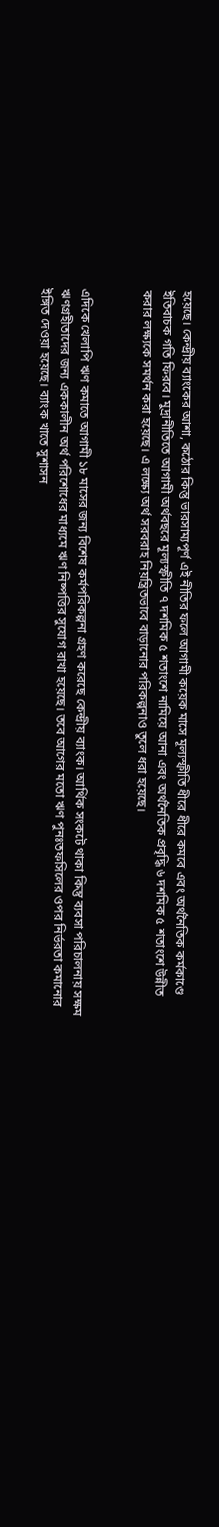হয়েছে। কেন্দ্রীয় ব্যাংকের আশা, কঠোর কিন্তু ভারসাম্যপূর্ণ এই নীতির ফলে আগামী কয়েক মাসে মূল্যস্ফীতি ধীরে ধীরে কমবে এবং অর্থনৈতিক কর্মকাণ্ডে ইতিবাচক গতি ফিরবে। মুদ্রানীতিতে আগামী অর্থবছরে মূল্যস্ফীতি ৭ দশমিক ৫ শতাংশে নামিয়ে আনা এবং অর্থনৈতিক প্রবৃদ্ধি ৬ দশমিক ৫ শতাংশে উন্নীত করার লক্ষ্যকে সমর্থন করা হয়েছে। এ লক্ষ্যে অর্থ সরবরাহ নিয়ন্ত্রিতভাবে বাড়ানোর পরিকল্পনাও তুলে ধরা হয়েছে।


এদিকে খেলাপি ঋণ কমাতে আগামী ১৮ মাসের জন্য বিশেষ কর্মপরিকল্পনা গ্রহণ করেছে কেন্দ্রীয় ব্যাংক। আর্থিক সংকটে থাকা কিন্তু ব্যবসা পরিচালনায় সক্ষম ঋণগ্রহীতাদের জন্য এককালীন অর্থ পরিশোধের মাধ্যমে ঋণ নিষ্পত্তির সুযোগ রাখা হয়েছে। তবে আগের মতো ঋণ পুনঃতফসিলের ওপর নির্ভরতা কমানোর ইঙ্গিত দেওয়া হয়েছে। ব্যাংক খাতে সুশাসন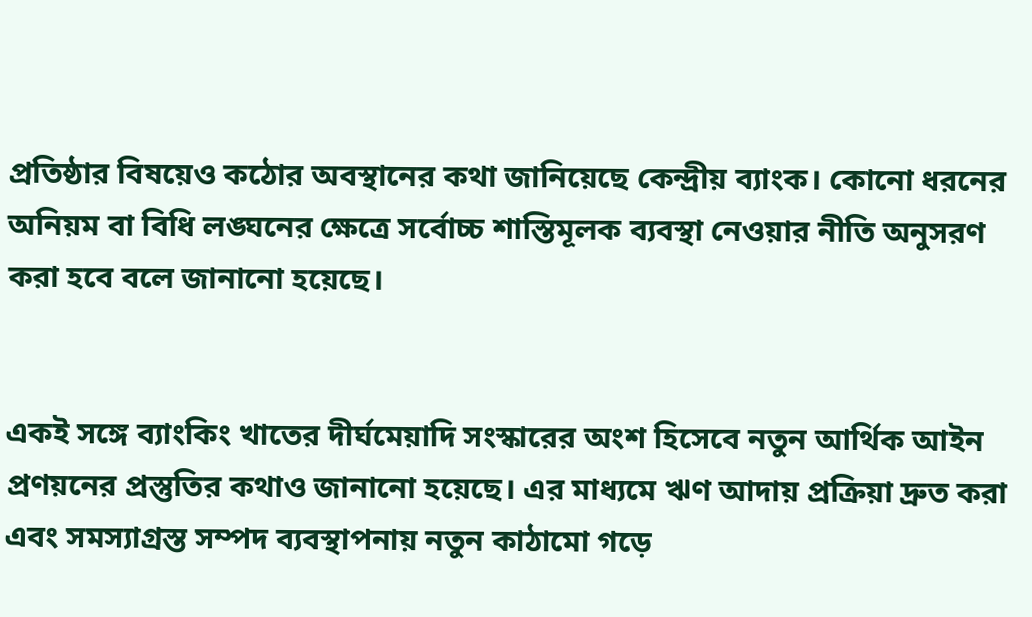প্রতিষ্ঠার বিষয়েও কঠোর অবস্থানের কথা জানিয়েছে কেন্দ্রীয় ব্যাংক। কোনো ধরনের অনিয়ম বা বিধি লঙ্ঘনের ক্ষেত্রে সর্বোচ্চ শাস্তিমূলক ব্যবস্থা নেওয়ার নীতি অনুসরণ করা হবে বলে জানানো হয়েছে।


একই সঙ্গে ব্যাংকিং খাতের দীর্ঘমেয়াদি সংস্কারের অংশ হিসেবে নতুন আর্থিক আইন প্রণয়নের প্রস্তুতির কথাও জানানো হয়েছে। এর মাধ্যমে ঋণ আদায় প্রক্রিয়া দ্রুত করা এবং সমস্যাগ্রস্ত সম্পদ ব্যবস্থাপনায় নতুন কাঠামো গড়ে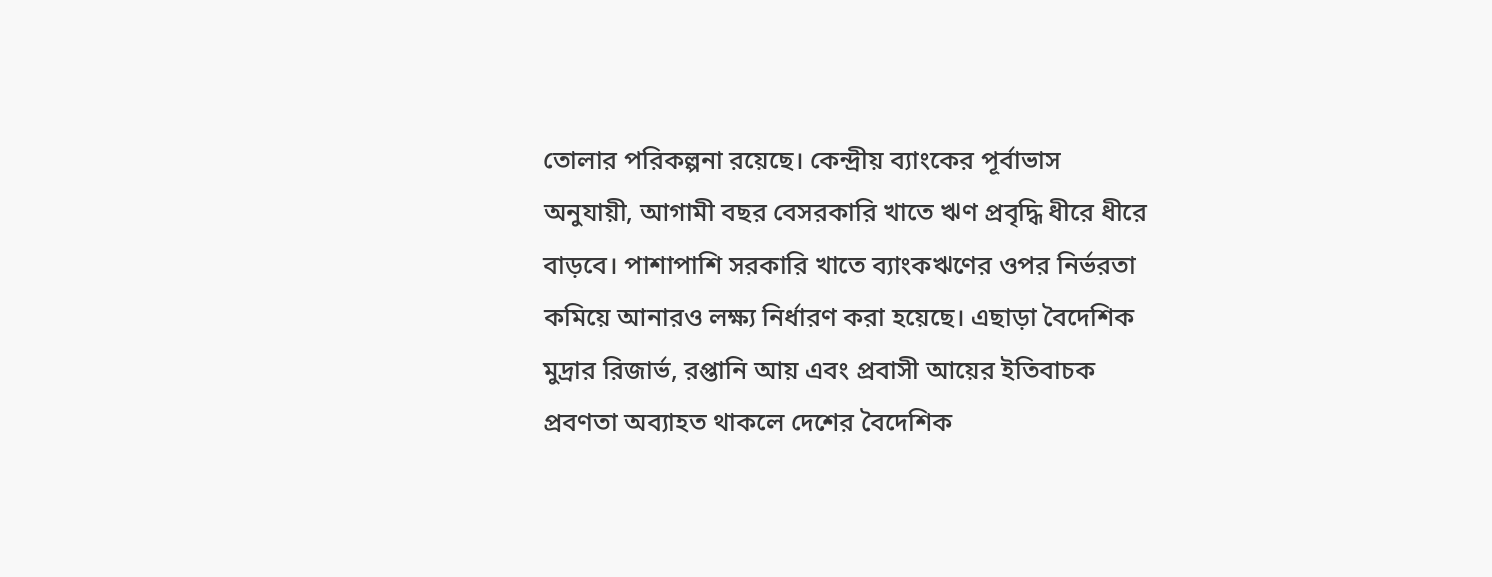তোলার পরিকল্পনা রয়েছে। কেন্দ্রীয় ব্যাংকের পূর্বাভাস অনুযায়ী, আগামী বছর বেসরকারি খাতে ঋণ প্রবৃদ্ধি ধীরে ধীরে বাড়বে। পাশাপাশি সরকারি খাতে ব্যাংকঋণের ওপর নির্ভরতা কমিয়ে আনারও লক্ষ্য নির্ধারণ করা হয়েছে। এছাড়া বৈদেশিক মুদ্রার রিজার্ভ, রপ্তানি আয় এবং প্রবাসী আয়ের ইতিবাচক প্রবণতা অব্যাহত থাকলে দেশের বৈদেশিক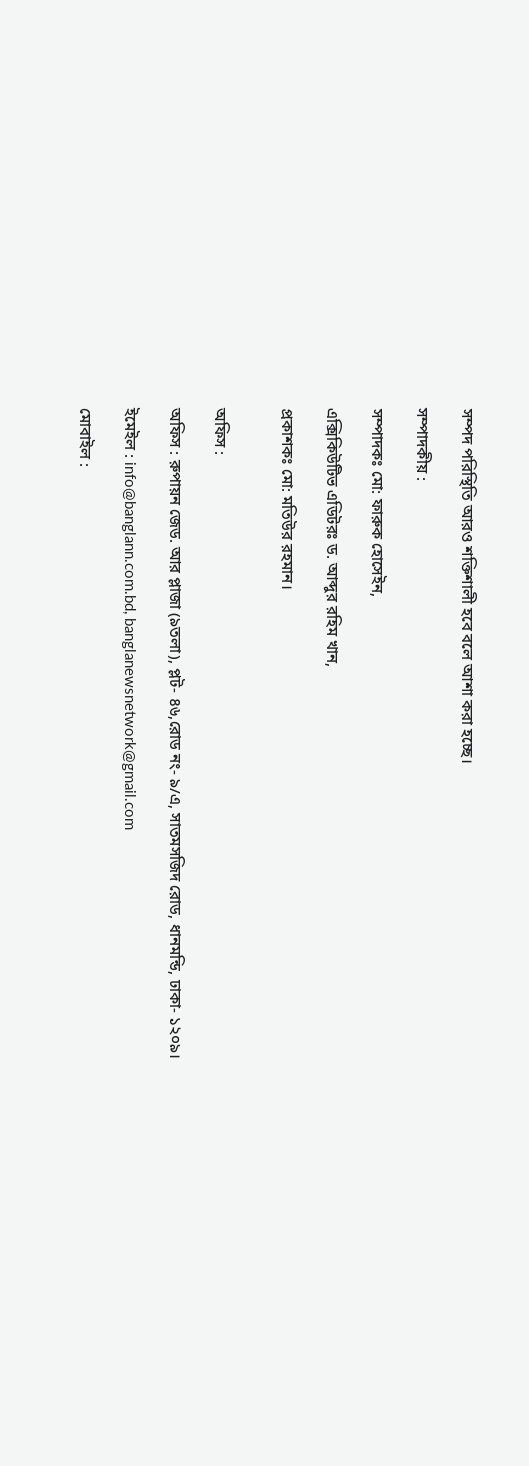সম্পদ পরিস্থিতি আরও শক্তিশালী হবে বলে আশা করা হচ্ছে।

সম্পাদকীয় :

সম্পাদকঃ মো: ফারুক হোসেইন,

এক্সিকিউটিভ এডিটরঃ ড. আব্দুর রহিম খান,

প্রকাশকঃ মো: মতিউর রহমান।


অফিস :

অফিস : রুপায়ন জেড. আর প্লাজা (৯তলা), প্লট- ৪৬,রোড নং- ৯/এ, সাতমসজিদ রোড, ধানমন্ডি, ঢাকা- ১২০৯।

ইমেইল : info@banglann.com.bd, banglanewsnetwork@gmail.com

মোবাইল :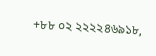+৮৮ ০২ ২২২২৪৬৯১৮,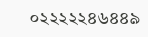০২২২২২৪৬৪৪৯